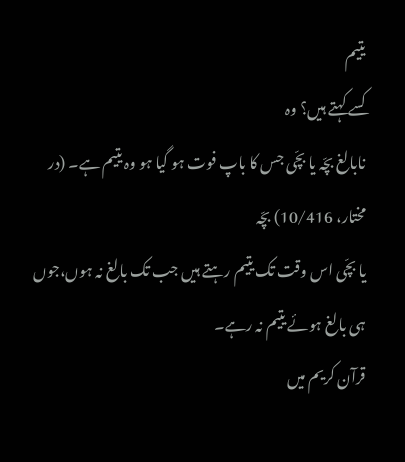یتیم
کسے کہتے ہیں؟ وہ
نابالغ بچّہ یا بچّی جس کا باپ فوت ہو گیا ہو وہ یتیم ہے۔ (در مختار، 10/416) بچّہ
یا بچّی اس وقت تک یتیم رہتے ہیں جب تک بالغ نہ ہوں،جوں ہی بالغ ہوئے یتیم نہ رہے۔
قرآن کریم میں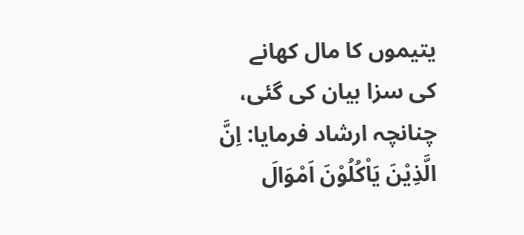یتیموں کا مال کھانے کی سزا بیان کی گئی، چنانچہ ارشاد فرمایا: اِنَّ
الَّذِیْنَ یَاْكُلُوْنَ اَمْوَالَ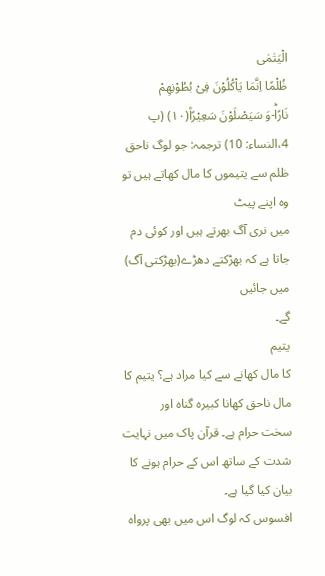الْیَتٰمٰى
ظُلْمًا اِنَّمَا یَاْكُلُوْنَ فِیْ بُطُوْنِهِمْ
نَارًاؕ-وَ سَیَصْلَوْنَ سَعِیْرًا۠(۱۰) (پ
4،النساء: 10) ترجمہ: جو لوگ ناحق ظلم سے یتیموں کا مال کھاتے ہیں تو وہ اپنے پیٹ
میں نری آگ بھرتے ہیں اور کوئی دم جاتا ہے کہ بھڑکتے دھڑے(بھڑکتی آگ) میں جائیں
گے۔
یتیم
کا مال کھانے سے کیا مراد ہے؟ یتیم کا مال ناحق کھانا کبیرہ گناہ اور
سخت حرام ہے۔ قرآن پاک میں نہایت شدت کے ساتھ اس کے حرام ہونے کا بیان کیا گیا ہے۔
افسوس کہ لوگ اس میں بھی پرواہ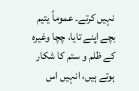نہیں کرتے۔ عموماً یتیم بچے اپنے تایا، چچا وغیرہ
کے ظلم و ستم کا شکار ہوتے ہیں، انہیں اس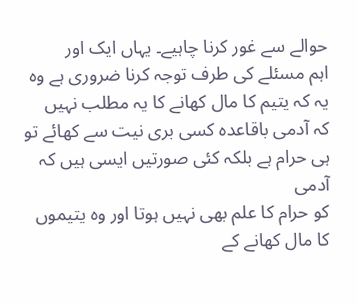حوالے سے غور کرنا چاہیے۔ یہاں ایک اور
اہم مسئلے کی طرف توجہ کرنا ضروری ہے وہ یہ کہ یتیم کا مال کھانے کا یہ مطلب نہیں
کہ آدمی باقاعدہ کسی بری نیت سے کھائے تو ہی حرام ہے بلکہ کئی صورتیں ایسی ہیں کہ آدمی
کو حرام کا علم بھی نہیں ہوتا اور وہ یتیموں کا مال کھانے کے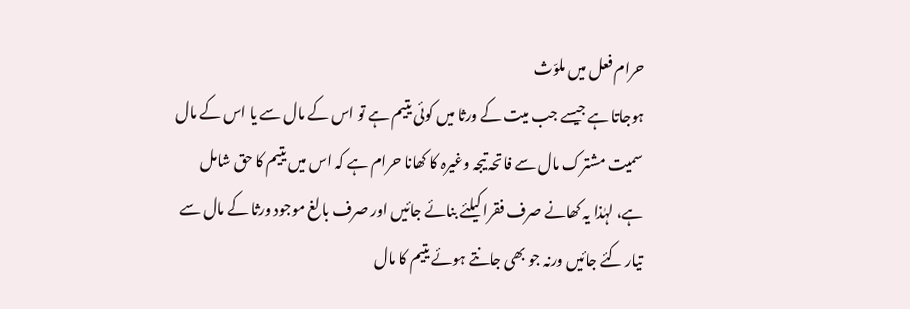حرام فعل میں ملوّث
ہوجاتا ہے جیسے جب میت کے ورثا میں کوئی یتیم ہے تو اس کے مال سے یا اس کے مال
سمیت مشترک مال سے فاتحہ تیجہ وغیرہ کا کھانا حرام ہے کہ اس میں یتیم کا حق شامل
ہے، لہٰذا یہ کھانے صرف فقرا کیلئے بنائے جائیں اور صرف بالغ موجود ورثا کے مال سے
تیار کئے جائیں ورنہ جو بھی جانتے ہوئے یتیم کا مال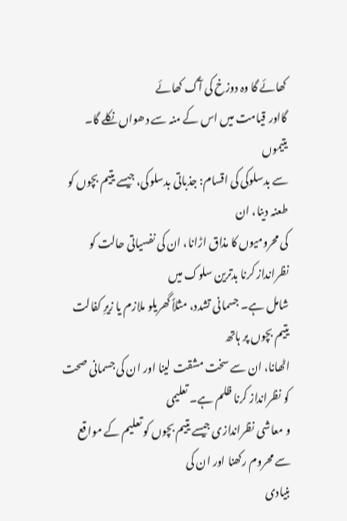کھائے گا وہ دوزخ کی آگ کھائے
گااور قیامت میں اس کے منہ سے دھواں نکلے گا۔
یتیموں
سے بدسلوکی کی اقسام: جذباتی بدسلوکی، جیسے یتیم بچوں کو طعنہ دینا، ان
کی محرومیوں کا مذاق اڑانا، ان کی نفسیاتی حالت کو نظرانداز کرنا بدترین سلوک میں
شامل ہے۔ جسمانی تشدد، مثلاً گھریلو ملازم یا زیرِ کفالت یتیم بچوں پر ہاتھ
اٹھانا، ان سے سخت مشقت لینا اور ان کی جسمانی صحت کو نظرانداز کرنا ظلم ہے۔ تعلیمی
و معاشی نظراندازی جیسے یتیم بچوں کو تعلیم کے مواقع سے محروم رکھنا اور ان کی
بنیادی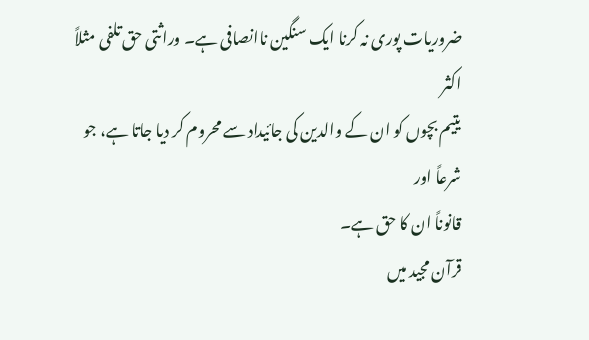ضروریات پوری نہ کرنا ایک سنگین ناانصافی ہے۔ وراثتی حق تلفی مثلاً اکثر
یتیم بچوں کو ان کے والدین کی جائیداد سے محروم کر دیا جاتا ہے، جو شرعاً اور
قانوناً ان کا حق ہے۔
قرآن مجید میں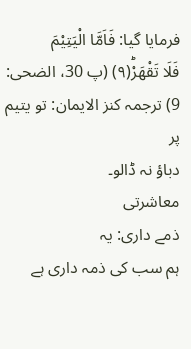فرمایا گیا: فَاَمَّا الْیَتِیْمَ
فَلَا تَقْهَرْؕ(۹) (پ 30، الضحی: 9) ترجمہ کنز الایمان: تو یتیم پر
دباؤ نہ ڈالو۔
معاشرتی
ذمے داری: یہ
ہم سب کی ذمہ داری ہے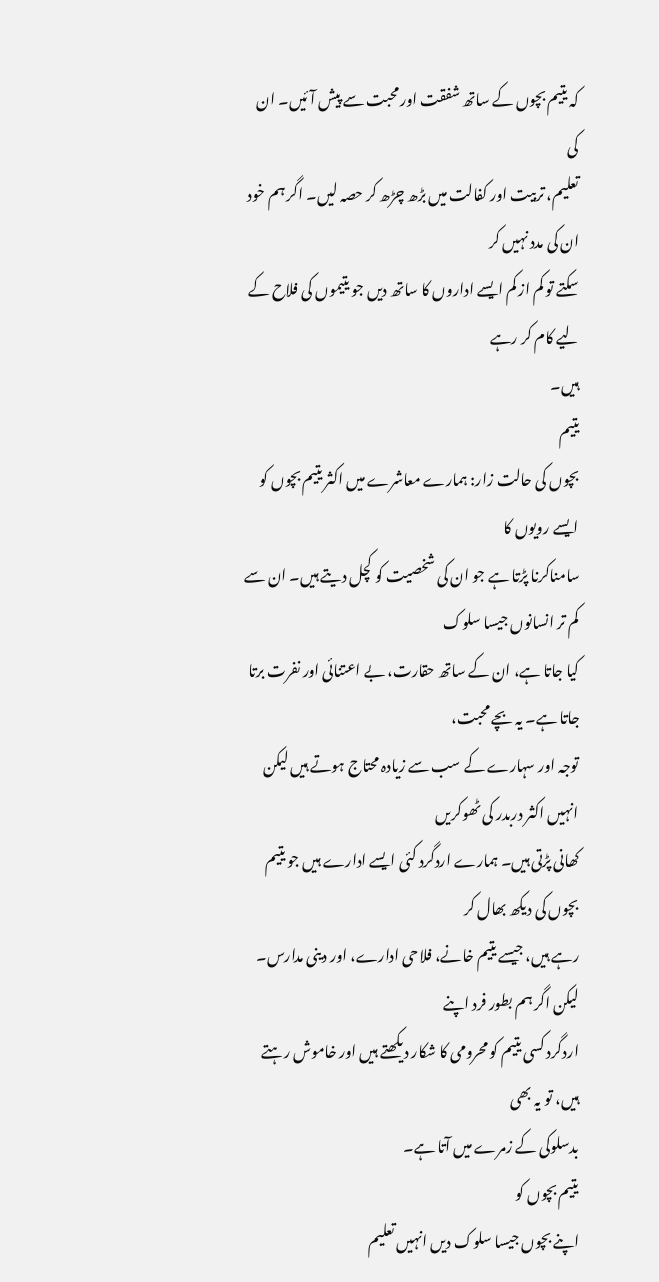کہ یتیم بچوں کے ساتھ شفقت اور محبت سے پیش آئیں۔ ان کی
تعلیم، تربیت اور کفالت میں بڑھ چڑھ کر حصہ لیں۔ اگر ہم خود ان کی مدد نہیں کر
سکتے تو کم از کم ایسے اداروں کا ساتھ دیں جو یتیموں کی فلاح کے لیے کام کر رہے
ہیں۔
یتیم
بچوں کی حالت زار: ہمارے معاشرے میں اکثر یتیم بچوں کو ایسے رویوں کا
سامناکرنا پڑتا ہے جو ان کی شخصیت کو کچل دیتے ہیں۔ ان سے کم تر انسانوں جیسا سلوک
کیا جاتا ہے، ان کے ساتھ حقارت، بے اعتنائی اور نفرت برتا جاتا ہے۔ یہ بچے محبت،
توجہ اور سہارے کے سب سے زیادہ محتاج ہوتے ہیں لیکن انہیں اکثر دربدر کی ٹھوکریں
کھانی پڑتی ہیں۔ ہمارے اردگرد کئی ایسے ادارے ہیں جو یتیم بچوں کی دیکھ بھال کر
رہے ہیں، جیسے یتیم خانے، فلاحی ادارے، اور دینی مدارس۔ لیکن اگر ہم بطور فرد اپنے
اردگرد کسی یتیم کو محرومی کا شکار دیکھتے ہیں اور خاموش رہتے ہیں، تو یہ بھی
بدسلوکی کے زمرے میں آتا ہے۔
یتیم بچوں کو
اپنے بچوں جیسا سلوک دیں انہیں تعلیم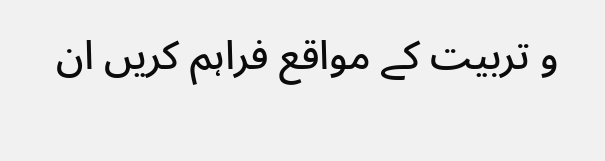و تربیت کے مواقع فراہم کریں ان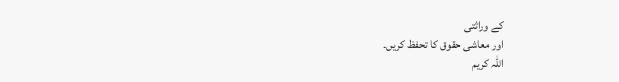کے وراثتی
اور معاشی حقوق کا تحفظ کریں۔
اللہ کریم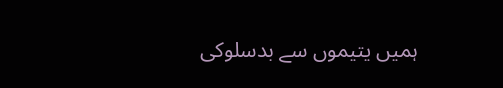ہمیں یتیموں سے بدسلوکی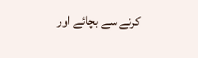کرنے سے بچائے اور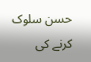حسن سلوک کرنے کی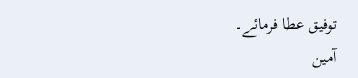توفیق عطا فرمائے۔
آمین